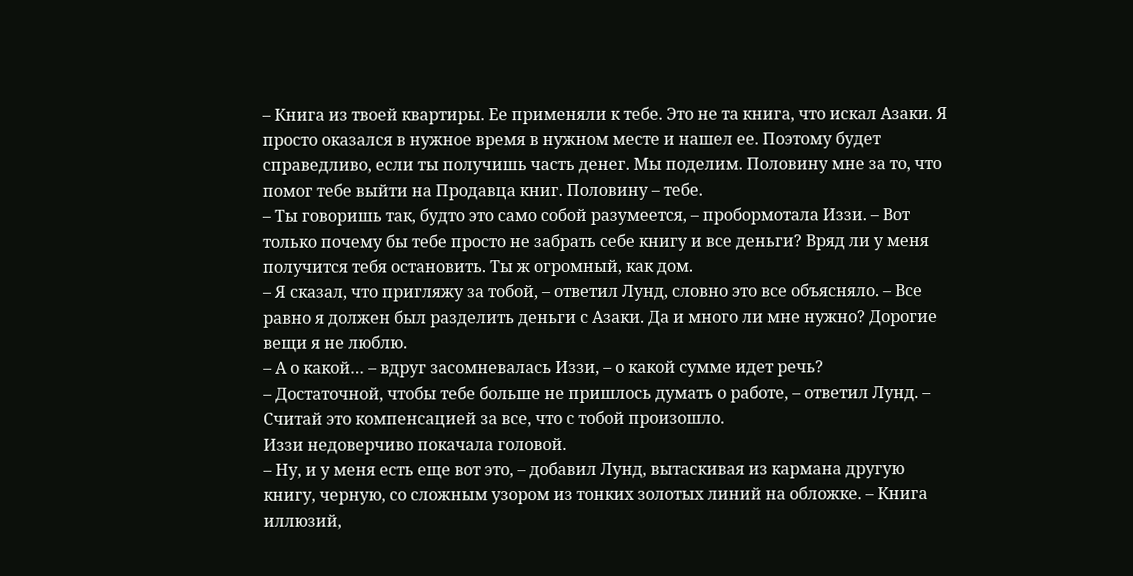– Книга из твоей квартиры. Ее применяли к тебе. Это не та книга, что искал Азаки. Я просто оказался в нужное время в нужном месте и нашел ее. Поэтому будет справедливо, если ты получишь часть денег. Мы поделим. Половину мне за то, что помог тебе выйти на Продавца книг. Половину – тебе.
– Ты говоришь так, будто это само собой разумеется, – пробормотала Иззи. – Вот только почему бы тебе просто не забрать себе книгу и все деньги? Вряд ли у меня получится тебя остановить. Ты ж огромный, как дом.
– Я сказал, что пригляжу за тобой, – ответил Лунд, словно это все объясняло. – Все равно я должен был разделить деньги с Азаки. Да и много ли мне нужно? Дорогие вещи я не люблю.
– А о какой… – вдруг засомневалась Иззи, – о какой сумме идет речь?
– Достаточной, чтобы тебе больше не пришлось думать о работе, – ответил Лунд. – Считай это компенсацией за все, что с тобой произошло.
Иззи недоверчиво покачала головой.
– Ну, и у меня есть еще вот это, – добавил Лунд, вытаскивая из кармана другую книгу, черную, со сложным узором из тонких золотых линий на обложке. – Книга иллюзий,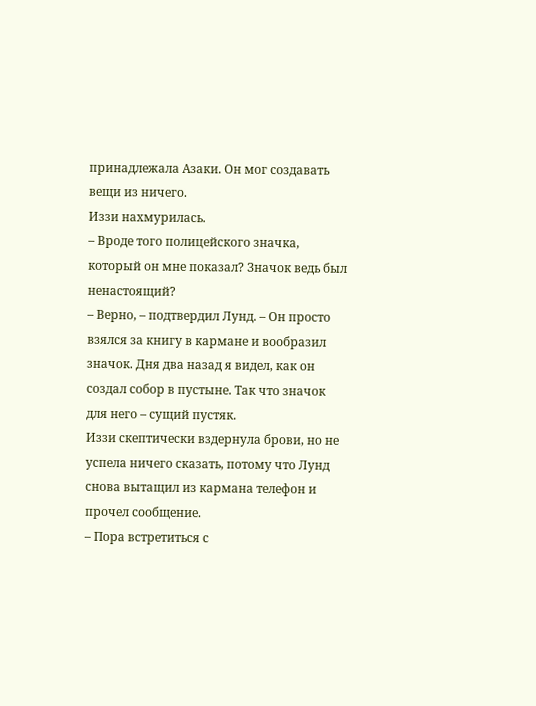принадлежала Азаки. Он мог создавать вещи из ничего.
Иззи нахмурилась.
– Вроде того полицейского значка, который он мне показал? Значок ведь был ненастоящий?
– Верно, – подтвердил Лунд. – Он просто взялся за книгу в кармане и вообразил значок. Дня два назад я видел, как он создал собор в пустыне. Так что значок для него – сущий пустяк.
Иззи скептически вздернула брови, но не успела ничего сказать, потому что Лунд снова вытащил из кармана телефон и прочел сообщение.
– Пора встретиться с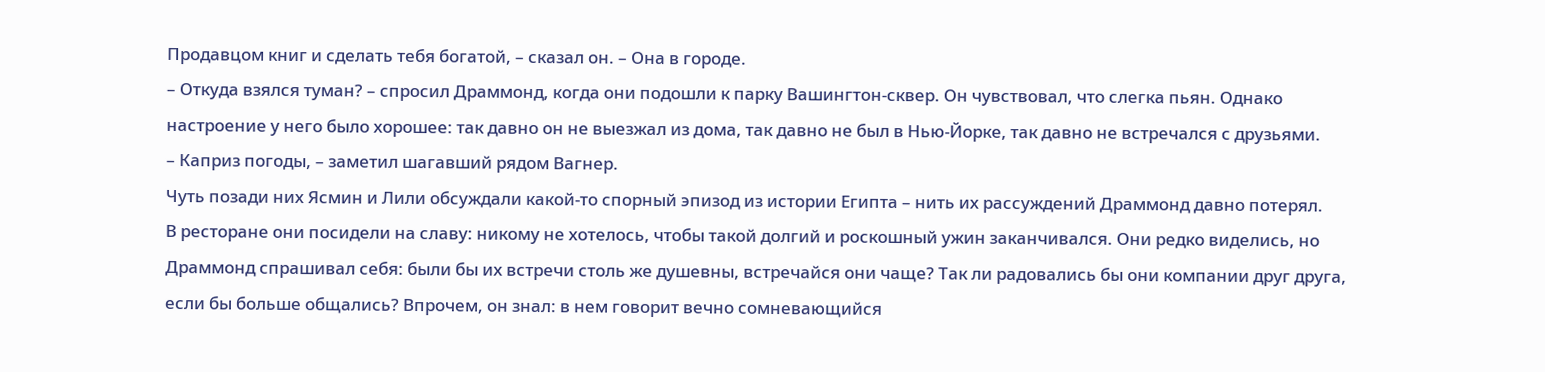Продавцом книг и сделать тебя богатой, – сказал он. – Она в городе.
– Откуда взялся туман? – спросил Драммонд, когда они подошли к парку Вашингтон-сквер. Он чувствовал, что слегка пьян. Однако настроение у него было хорошее: так давно он не выезжал из дома, так давно не был в Нью-Йорке, так давно не встречался с друзьями.
– Каприз погоды, – заметил шагавший рядом Вагнер.
Чуть позади них Ясмин и Лили обсуждали какой-то спорный эпизод из истории Египта – нить их рассуждений Драммонд давно потерял.
В ресторане они посидели на славу: никому не хотелось, чтобы такой долгий и роскошный ужин заканчивался. Они редко виделись, но Драммонд спрашивал себя: были бы их встречи столь же душевны, встречайся они чаще? Так ли радовались бы они компании друг друга, если бы больше общались? Впрочем, он знал: в нем говорит вечно сомневающийся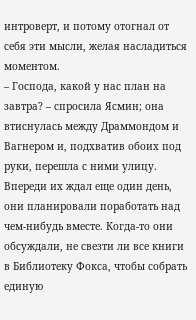интроверт, и потому отогнал от себя эти мысли, желая насладиться моментом.
– Господа, какой у нас план на завтра? – спросила Ясмин; она втиснулась между Драммондом и Вагнером и, подхватив обоих под руки, перешла с ними улицу.
Впереди их ждал еще один день, они планировали поработать над чем-нибудь вместе. Когда-то они обсуждали, не свезти ли все книги в Библиотеку Фокса, чтобы собрать единую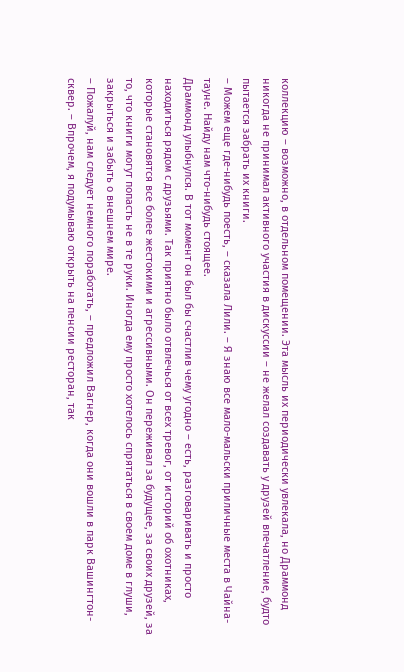коллекцию – возможно, в отдельном помещении. Эта мысль их периодически увлекала, но Драммонд никогда не принимал активного участия в дискуссии – не желал создавать у друзей впечатление, будто пытается забрать их книги.
– Можем еще где-нибудь поесть, – сказала Лили. – Я знаю все мало-мальски приличные места в Чайна-тауне. Найду нам что-нибудь стоящее.
Драммонд улыбнулся. В тот момент он был бы счастлив чему угодно – есть, разговаривать и просто находиться рядом с друзьями. Так приятно было отвлечься от всех тревог, от историй об охотниках, которые становятся все более жестокими и агрессивными. Он переживал за будущее, за своих друзей, за то, что книги могут попасть не в те руки. Иногда ему просто хотелось спрятаться в своем доме в глуши, закрыться и забыть о внешнем мире.
– Пожалуй, нам следует немного поработать, – предложил Вагнер, когда они вошли в парк Вашингтон-сквер. – Впрочем, я подумываю открыть на пенсии ресторан, так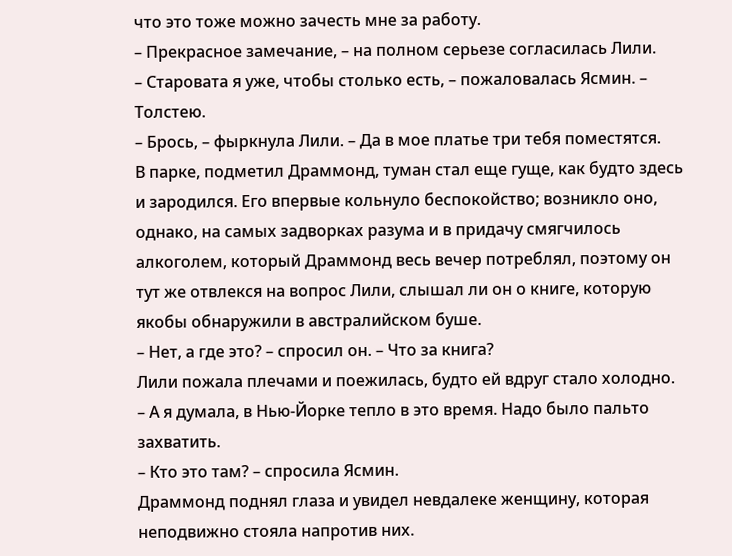что это тоже можно зачесть мне за работу.
– Прекрасное замечание, – на полном серьезе согласилась Лили.
– Старовата я уже, чтобы столько есть, – пожаловалась Ясмин. – Толстею.
– Брось, – фыркнула Лили. – Да в мое платье три тебя поместятся.
В парке, подметил Драммонд, туман стал еще гуще, как будто здесь и зародился. Его впервые кольнуло беспокойство; возникло оно, однако, на самых задворках разума и в придачу смягчилось алкоголем, который Драммонд весь вечер потреблял, поэтому он тут же отвлекся на вопрос Лили, слышал ли он о книге, которую якобы обнаружили в австралийском буше.
– Нет, а где это? – спросил он. – Что за книга?
Лили пожала плечами и поежилась, будто ей вдруг стало холодно.
– А я думала, в Нью-Йорке тепло в это время. Надо было пальто захватить.
– Кто это там? – спросила Ясмин.
Драммонд поднял глаза и увидел невдалеке женщину, которая неподвижно стояла напротив них.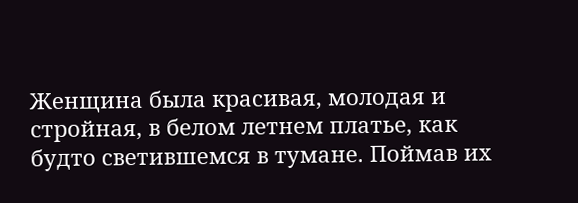Женщина была красивая, молодая и стройная, в белом летнем платье, как будто светившемся в тумане. Поймав их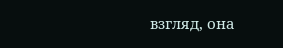взгляд, она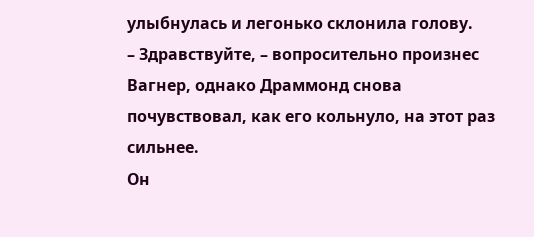улыбнулась и легонько склонила голову.
– Здравствуйте, – вопросительно произнес Вагнер, однако Драммонд снова почувствовал, как его кольнуло, на этот раз сильнее.
Он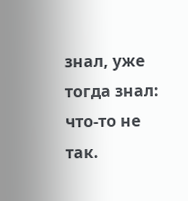знал, уже тогда знал: что-то не так.